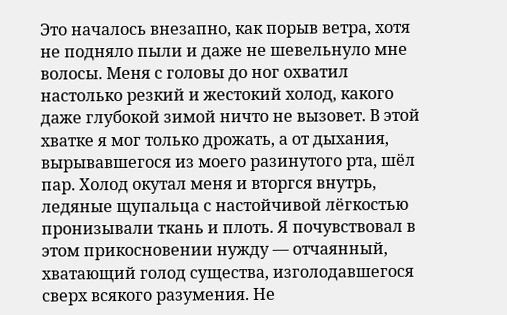Это началось внезапно, как порыв ветра, хотя не подняло пыли и даже не шевельнуло мне волосы. Меня с головы до ног охватил настолько резкий и жестокий холод, какого даже глубокой зимой ничто не вызовет. В этой хватке я мог только дрожать, а от дыхания, вырывавшегося из моего разинутого рта, шёл пар. Холод окутал меня и вторгся внутрь, ледяные щупальца с настойчивой лёгкостью пронизывали ткань и плоть. Я почувствовал в этом прикосновении нужду — отчаянный, хватающий голод существа, изголодавшегося сверх всякого разумения. Не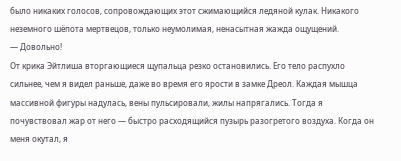было никаких голосов, сопровождающих этот сжимающийся ледяной кулак. Никакого неземного шёпота мертвецов, только неумолимая, ненасытная жажда ощущений.
— Довольно!
От крика Эйтлиша вторгающиеся щупальца резко остановились. Его тело распухло сильнее, чем я видел раньше, даже во время его ярости в замке Дреол. Каждая мышца массивной фигуры надулась, вены пульсировали, жилы напрягались. Тогда я почувствовал жар от него — быстро расходящийся пузырь разогретого воздуха. Когда он меня окутал, я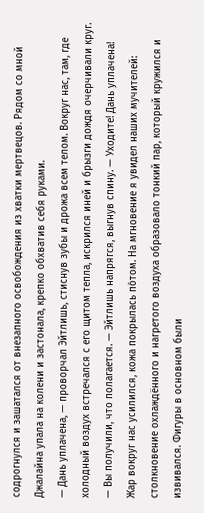содрогнулся и зашатался от внезапного освобождения из хватки мертвецов. Рядом со мной Джалайна упала на колени и застонала, крепко обхватив себя руками.
— Дань уплачена, — проворчал Эйтлишь, стиснув зубы и дрожа всем телом. Вокруг нас, там, где холодный воздух встречался с его щитом тепла, искрился иней и брызги дождя очерчивали круг. — Вы получили, что полагается. — Эйтлишь напрягся, выгнув спину. — Уходите! Дань уплачена!
Жар вокруг нас усилился, кожа покрылась по́том. На мгновение я увидел наших мучителей: столкновение охлаждённого и нагретого воздуха образовало тонкий пар, который кружился и извивался. Фигуры в основном были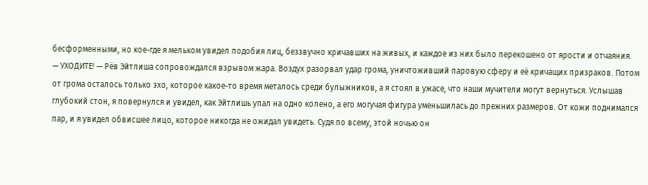бесформенными, но кое-где я мельком увидел подобия лиц, беззвучно кричавших на живых, и каждое из них было перекошено от ярости и отчаяния.
— УХОДИТЕ! — Рёв Эйтлиша сопровождался взрывом жара. Воздух разорвал удар грома, уничтоживший паровую сферу и её кричащих призраков. Потом от грома осталось только эхо, которое какое-то время металось среди булыжников, а я стоял в ужасе, что наши мучители могут вернуться. Услышав глубокий стон, я повернулся и увидел, как Эйтлишь упал на одно колено, а его могучая фигура уменьшилась до прежних размеров. От кожи поднимался пар, и я увидел обвисшее лицо, которое никогда не ожидал увидеть. Судя по всему, этой ночью он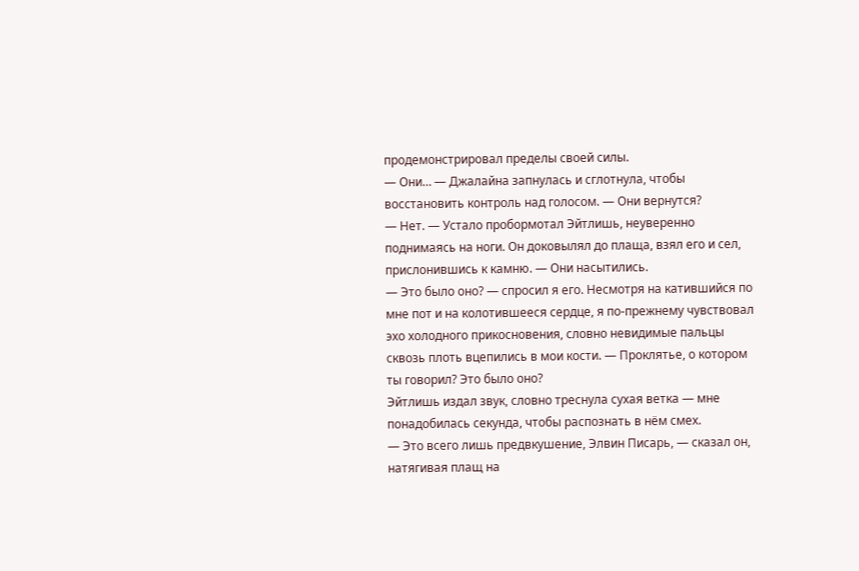продемонстрировал пределы своей силы.
— Они… — Джалайна запнулась и сглотнула, чтобы восстановить контроль над голосом. — Они вернутся?
— Нет. — Устало пробормотал Эйтлишь, неуверенно поднимаясь на ноги. Он доковылял до плаща, взял его и сел, прислонившись к камню. — Они насытились.
— Это было оно? — спросил я его. Несмотря на катившийся по мне пот и на колотившееся сердце, я по-прежнему чувствовал эхо холодного прикосновения, словно невидимые пальцы сквозь плоть вцепились в мои кости. — Проклятье, о котором ты говорил? Это было оно?
Эйтлишь издал звук, словно треснула сухая ветка — мне понадобилась секунда, чтобы распознать в нём смех.
— Это всего лишь предвкушение, Элвин Писарь, — сказал он, натягивая плащ на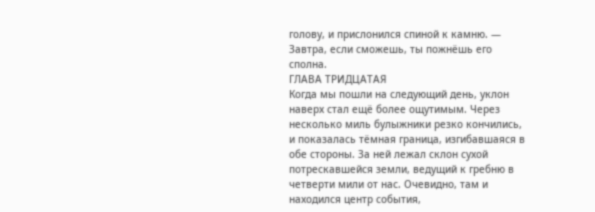голову, и прислонился спиной к камню. — Завтра, если сможешь, ты пожнёшь его сполна.
ГЛАВА ТРИДЦАТАЯ
Когда мы пошли на следующий день, уклон наверх стал ещё более ощутимым. Через несколько миль булыжники резко кончились, и показалась тёмная граница, изгибавшаяся в обе стороны. За ней лежал склон сухой потрескавшейся земли, ведущий к гребню в четверти мили от нас. Очевидно, там и находился центр события,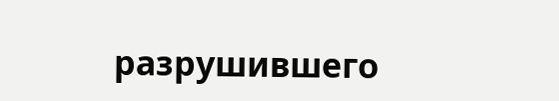разрушившего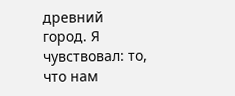древний город. Я чувствовал: то, что нам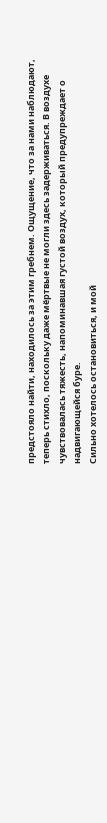предстояло найти, находилось за этим гребнем. Ощущение, что за нами наблюдают, теперь стихло, поскольку даже мёртвые не могли здесь задерживаться. В воздухе чувствовалась тяжесть, напоминавшая густой воздух, который предупреждает о надвигающейся буре.
Сильно хотелось остановиться, и мой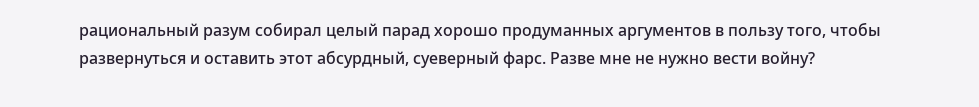рациональный разум собирал целый парад хорошо продуманных аргументов в пользу того, чтобы развернуться и оставить этот абсурдный, суеверный фарс. Разве мне не нужно вести войну?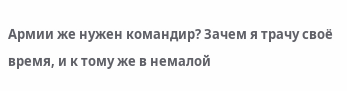Армии же нужен командир? Зачем я трачу своё время, и к тому же в немалой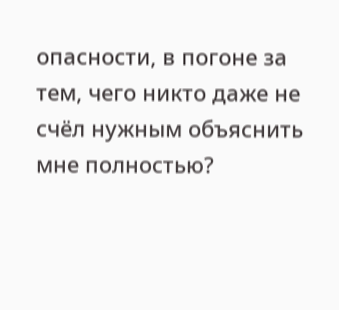опасности, в погоне за тем, чего никто даже не счёл нужным объяснить мне полностью?